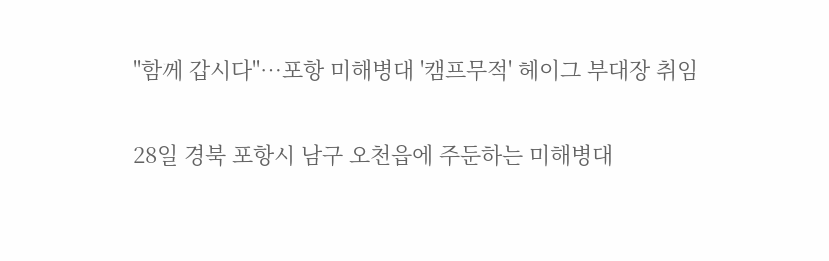"함께 갑시다"…포항 미해병대 '캠프무적' 헤이그 부대장 취임

28일 경북 포항시 남구 오천읍에 주둔하는 미해병대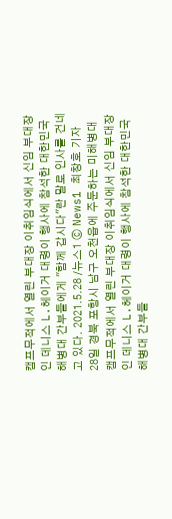캠프무적에서 열린 부대장 이취임식에서 신임 부대장인 데니스 L.헤이거 대령이 행사에 참석한 대한민국 해병대 간부들에게 "함께 갑시다"란 말로 인사를 건네고 있다. 2021.5.28 /뉴스1 ⓒ News1 최창호 기자
28일 경북 포항시 남구 오천읍에 주둔하는 미해병대 캠프무적에서 열린 부대장 이취임식에서 신임 부대장인 데니스 L.헤이거 대령이 행사에 참석한 대한민국 해병대 간부들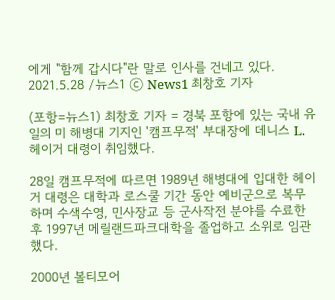에게 "함께 갑시다"란 말로 인사를 건네고 있다. 2021.5.28 /뉴스1 ⓒ News1 최창호 기자

(포항=뉴스1) 최창호 기자 = 경북 포항에 있는 국내 유일의 미 해병대 기지인 '캠프무적' 부대장에 데니스 L. 헤이거 대령이 취임했다.

28일 캠프무적에 따르면 1989년 해병대에 입대한 헤이거 대령은 대학과 로스쿨 기간 동안 예비군으로 복무하며 수색수영, 민사장교 등 군사작전 분야를 수료한 후 1997년 메릴랜드파크대학을 졸업하고 소위로 임관했다.

2000년 볼티모어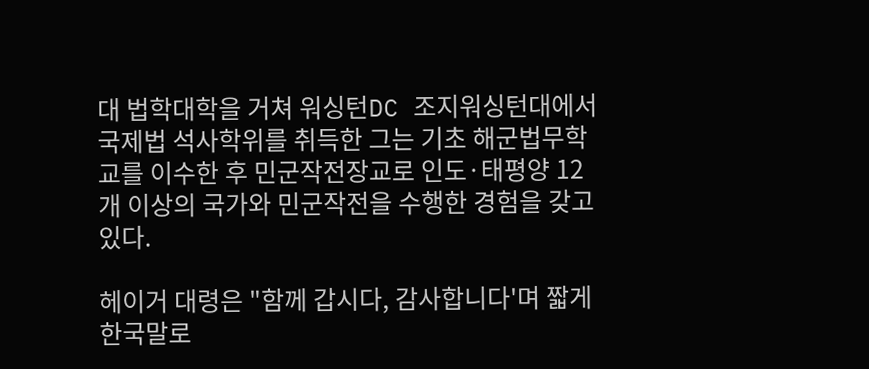대 법학대학을 거쳐 워싱턴DC 조지워싱턴대에서 국제법 석사학위를 취득한 그는 기초 해군법무학교를 이수한 후 민군작전장교로 인도·태평양 12개 이상의 국가와 민군작전을 수행한 경험을 갖고 있다.

헤이거 대령은 "함께 갑시다, 감사합니다'며 짧게 한국말로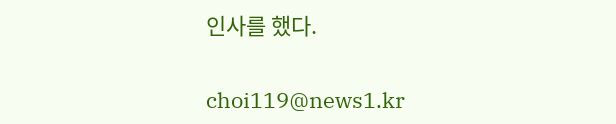인사를 했다.

choi119@news1.kr